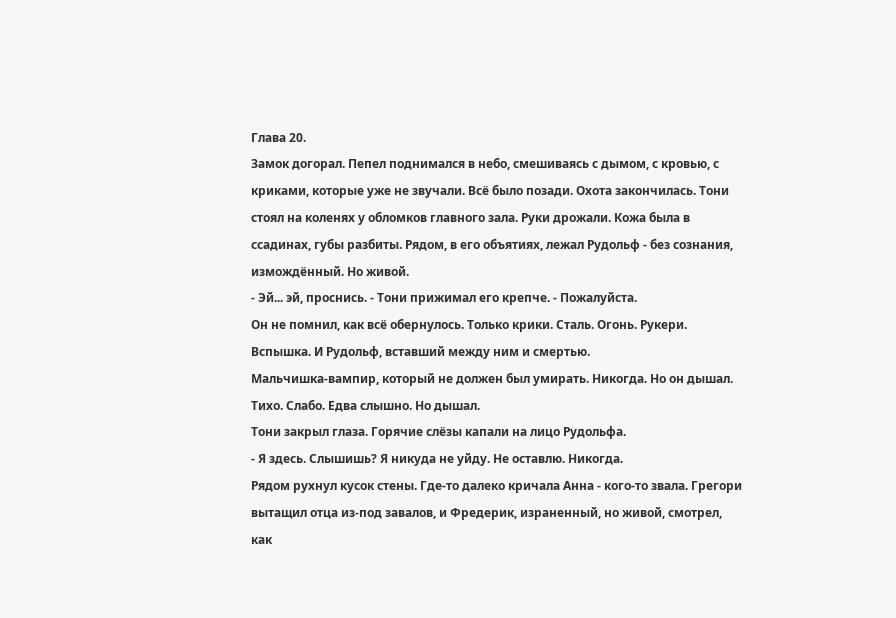Глава 20.
Замок догорал. Пепел поднимался в небо, смешиваясь с дымом, с кровью, с криками, которые уже не звучали. Всё было позади. Охота закончилась. Тони стоял на коленях у обломков главного зала. Руки дрожали. Кожа была в ссадинах, губы разбиты. Рядом, в его объятиях, лежал Рудольф - без сознания, измождённый. Но живой.
- Эй... эй, проснись. - Тони прижимал его крепче. - Пожалуйста.
Он не помнил, как всё обернулось. Только крики. Сталь. Огонь. Рукери. Вспышка. И Рудольф, вставший между ним и смертью.
Мальчишка-вампир, который не должен был умирать. Никогда. Но он дышал. Тихо. Слабо. Едва слышно. Но дышал.
Тони закрыл глаза. Горячие слёзы капали на лицо Рудольфа.
- Я здесь. Слышишь? Я никуда не уйду. Не оставлю. Никогда.
Рядом рухнул кусок стены. Где-то далеко кричала Анна - кого-то звала. Грегори вытащил отца из-под завалов, и Фредерик, израненный, но живой, смотрел, как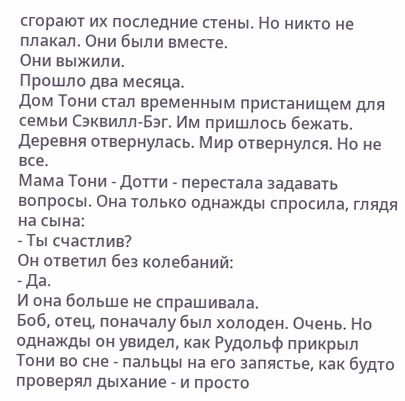сгорают их последние стены. Но никто не плакал. Они были вместе.
Они выжили.
Прошло два месяца.
Дом Тони стал временным пристанищем для семьи Сэквилл-Бэг. Им пришлось бежать. Деревня отвернулась. Мир отвернулся. Но не все.
Мама Тони - Дотти - перестала задавать вопросы. Она только однажды спросила, глядя на сына:
- Ты счастлив?
Он ответил без колебаний:
- Да.
И она больше не спрашивала.
Боб, отец, поначалу был холоден. Очень. Но однажды он увидел, как Рудольф прикрыл Тони во сне - пальцы на его запястье, как будто проверял дыхание - и просто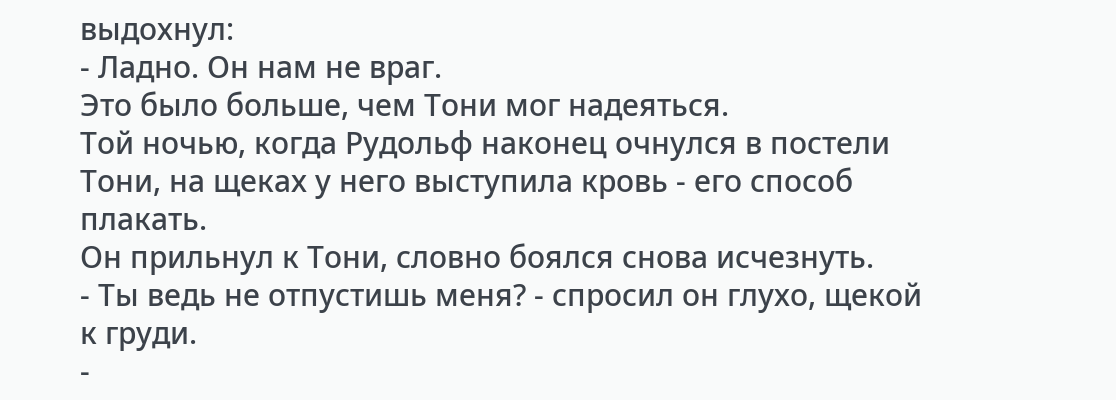выдохнул:
- Ладно. Он нам не враг.
Это было больше, чем Тони мог надеяться.
Той ночью, когда Рудольф наконец очнулся в постели Тони, на щеках у него выступила кровь - его способ плакать.
Он прильнул к Тони, словно боялся снова исчезнуть.
- Ты ведь не отпустишь меня? - спросил он глухо, щекой к груди.
-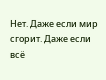Нет. Даже если мир сгорит. Даже если всё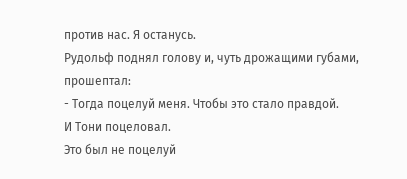против нас. Я останусь.
Рудольф поднял голову и, чуть дрожащими губами, прошептал:
- Тогда поцелуй меня. Чтобы это стало правдой.
И Тони поцеловал.
Это был не поцелуй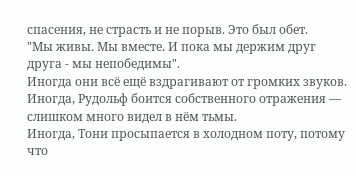спасения, не страсть и не порыв. Это был обет.
"Мы живы. Мы вместе. И пока мы держим друг друга - мы непобедимы".
Иногда они всё ещё вздрагивают от громких звуков. Иногда, Рудольф боится собственного отражения — слишком много видел в нём тьмы.
Иногда, Тони просыпается в холодном поту, потому что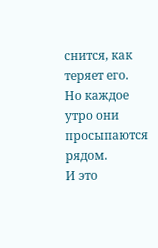снится, как теряет его. Но каждое утро они просыпаются рядом.
И это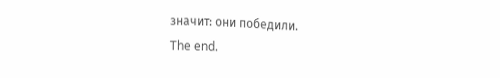значит: они победили.
The end.